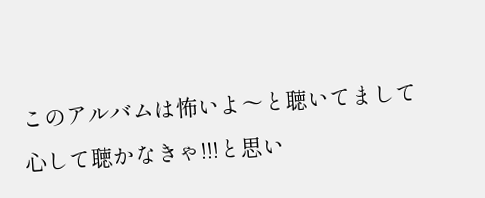このアルバムは怖いよ〜と聴いてまして
心して聴かなきゃ!!!と思い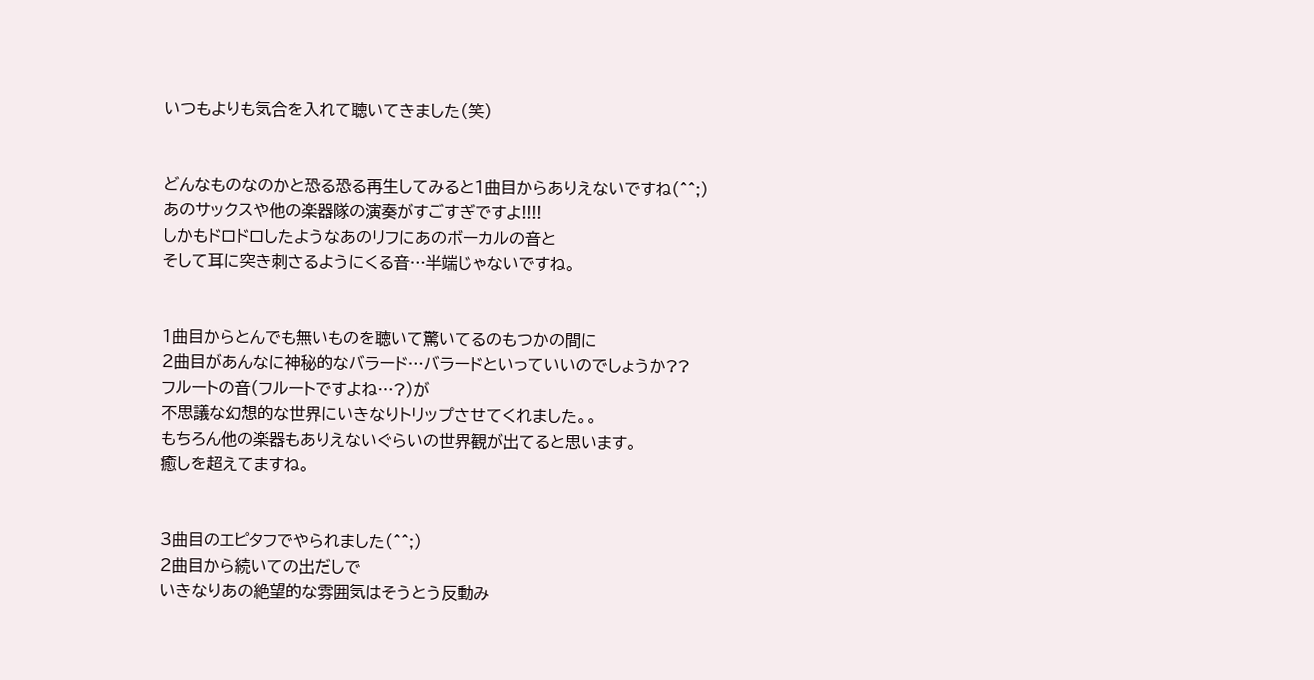いつもよりも気合を入れて聴いてきました(笑)


どんなものなのかと恐る恐る再生してみると1曲目からありえないですね(^^;)
あのサックスや他の楽器隊の演奏がすごすぎですよ!!!!
しかもドロドロしたようなあのリフにあのボーカルの音と
そして耳に突き刺さるようにくる音…半端じゃないですね。


1曲目からとんでも無いものを聴いて驚いてるのもつかの間に
2曲目があんなに神秘的なバラード…バラードといっていいのでしょうか??
フルートの音(フルートですよね…?)が
不思議な幻想的な世界にいきなりトリップさせてくれました。。
もちろん他の楽器もありえないぐらいの世界観が出てると思います。
癒しを超えてますね。


3曲目のエピタフでやられました(^^;)
2曲目から続いての出だしで
いきなりあの絶望的な雰囲気はそうとう反動み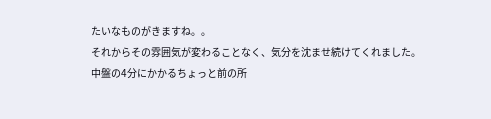たいなものがきますね。。
それからその雰囲気が変わることなく、気分を沈ませ続けてくれました。
中盤の4分にかかるちょっと前の所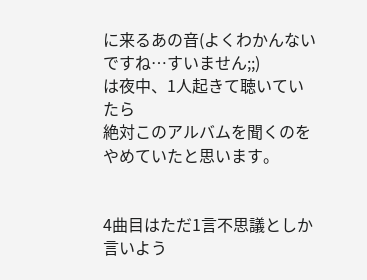に来るあの音(よくわかんないですね…すいません;;)
は夜中、1人起きて聴いていたら
絶対このアルバムを聞くのをやめていたと思います。


4曲目はただ1言不思議としか言いよう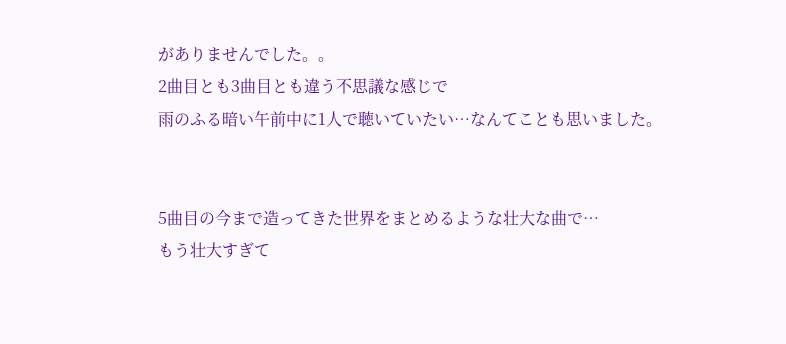がありませんでした。。
2曲目とも3曲目とも違う不思議な感じで
雨のふる暗い午前中に1人で聴いていたい…なんてことも思いました。


5曲目の今まで造ってきた世界をまとめるような壮大な曲で…
もう壮大すぎて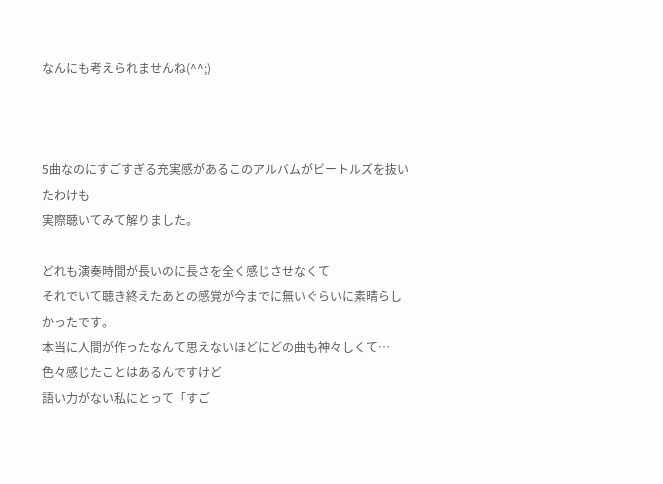なんにも考えられませんね(^^;)



5曲なのにすごすぎる充実感があるこのアルバムがビートルズを抜いたわけも
実際聴いてみて解りました。

どれも演奏時間が長いのに長さを全く感じさせなくて
それでいて聴き終えたあとの感覚が今までに無いぐらいに素晴らしかったです。
本当に人間が作ったなんて思えないほどにどの曲も神々しくて…
色々感じたことはあるんですけど
語い力がない私にとって「すご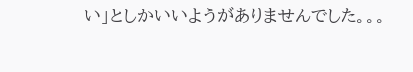い」としかいいようがありませんでした。。。